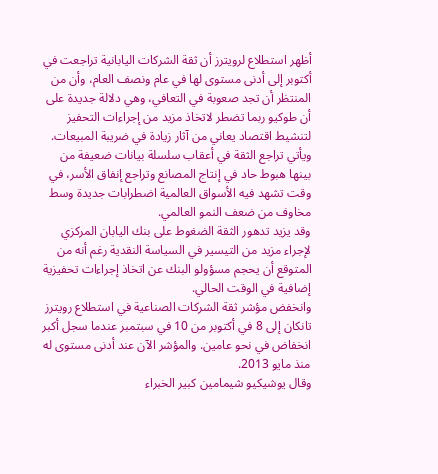أظهر استطلاع لرويترز أن ثقة الشركات اليابانية تراجعت في أكتوبر إلى أدنى مستوى لها في عام ونصف العام، وأن من المنتظر أن تجد صعوبة في التعافي، وهي دلالة جديدة على أن طوكيو ربما تضطر لاتخاذ مزيد من إجراءات التحفيز لتنشيط اقتصاد يعاني من آثار زيادة في ضريبة المبيعات.
ويأتي تراجع الثقة في أعقاب سلسلة بيانات ضعيفة من بينها هبوط حاد في إنتاج المصانع وتراجع إنفاق الأسر، في وقت تشهد فيه الأسواق العالمية اضطرابات جديدة وسط مخاوف من ضعف النمو العالمي.
وقد يزيد تدهور الثقة الضغوط على بنك اليابان المركزي لإجراء مزيد من التيسير في السياسة النقدية رغم أنه من المتوقع أن يحجم مسؤولو البنك عن اتخاذ إجراءات تحفيزية إضافية في الوقت الحالي.
وانخفض مؤشر ثقة الشركات الصناعية في استطلاع رويترز تانكان إلى 8 في أكتوبر من 10 في سبتمبر عندما سجل أكبر انخفاض في نحو عامين. والمؤشر الآن عند أدنى مستوى له منذ مايو 2013.
وقال يوشيكيو شيمامين كبير الخبراء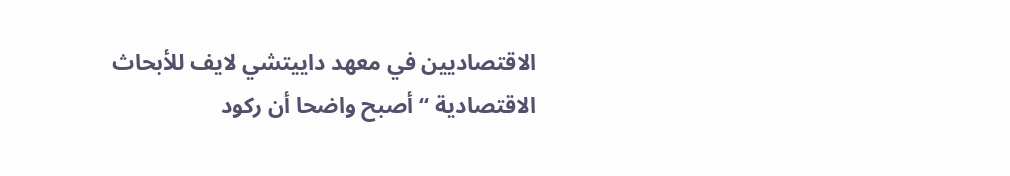الاقتصاديين في معهد داييتشي لايف للأبحاث الاقتصادية “أصبح واضحا أن ركود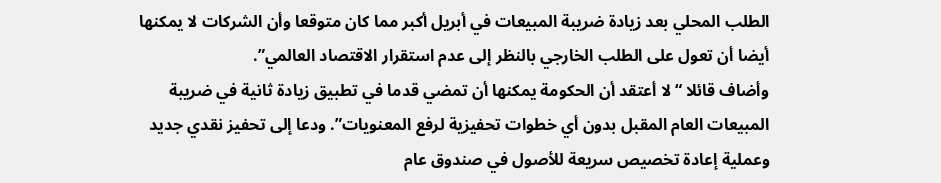الطلب المحلي بعد زيادة ضريبة المبيعات في أبريل أكبر مما كان متوقعا وأن الشركات لا يمكنها أيضا أن تعول على الطلب الخارجي بالنظر إلى عدم استقرار الاقتصاد العالمي”.
وأضاف قائلا “لا أعتقد أن الحكومة يمكنها أن تمضي قدما في تطبيق زيادة ثانية في ضريبة المبيعات العام المقبل بدون أي خطوات تحفيزية لرفع المعنويات”. ودعا إلى تحفيز نقدي جديد وعملية إعادة تخصيص سريعة للأصول في صندوق عام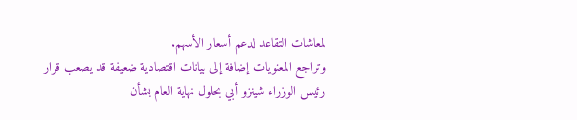لمعاشات التقاعد لدعم أسعار الأسهم.
وتراجع المعنويات إضافة إلى بيانات اقتصادية ضعيفة قد يصعب قرار رئيس الوزراء شينزو أبي بحلول نهاية العام بشأن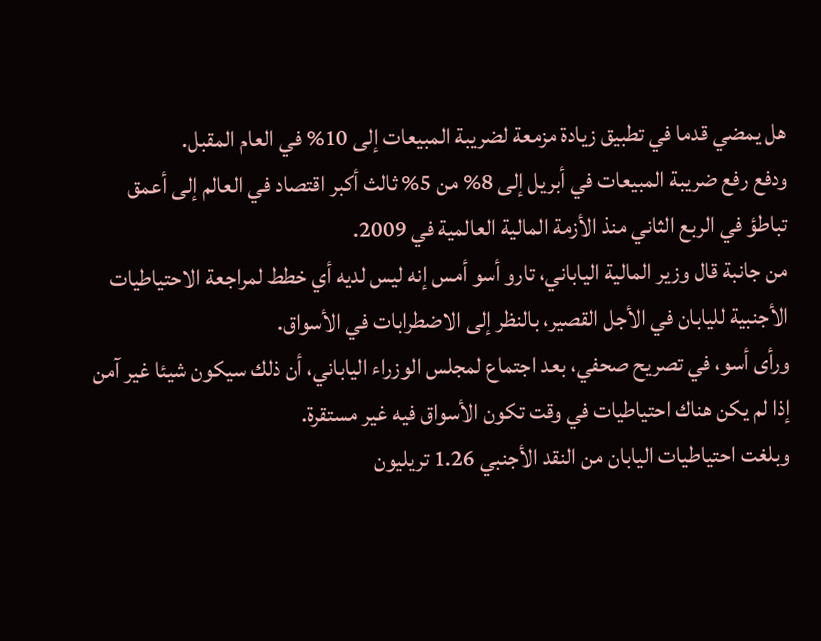هل يمضي قدما في تطبيق زيادة مزمعة لضريبة المبيعات إلى 10% في العام المقبل.
ودفع رفع ضريبة المبيعات في أبريل إلى 8% من 5% ثالث أكبر اقتصاد في العالم إلى أعمق تباطؤ في الربع الثاني منذ الأزمة المالية العالمية في 2009.
من جانبة قال وزير المالية الياباني، تارو أسو أمس إنه ليس لديه أي خطط لمراجعة الاحتياطيات الأجنبية لليابان في الأجل القصير، بالنظر إلى الاضطرابات في الأسواق.
ورأى أسو، في تصريح صحفي، بعد اجتماع لمجلس الوزراء الياباني، أن ذلك سيكون شيئا غير آمن إذا لم يكن هناك احتياطيات في وقت تكون الأسواق فيه غير مستقرة.
وبلغت احتياطيات اليابان من النقد الأجنبي 1.26 تريليون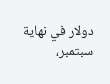دولار في نهاية سبتمبر،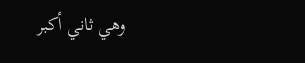وهي ثاني أكبر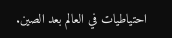احتياطيات في العالم بعد الصين.